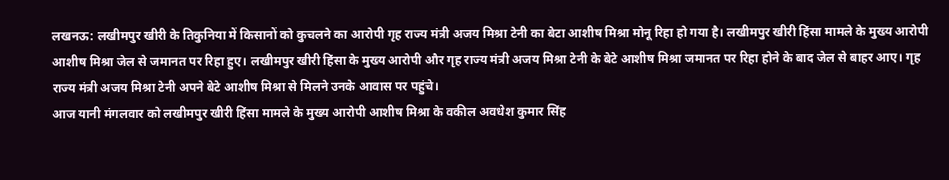लखनऊ: लखीमपुर खीरी के तिकुनिया में किसानों को कुचलने का आरोपी गृह राज्य मंत्री अजय मिश्रा टेनी का बेटा आशीष मिश्रा मोनू रिहा हो गया है। लखीमपुर खीरी हिंसा मामले के मुख्य आरोपी आशीष मिश्रा जेल से जमानत पर रिहा हुए। लखीमपुर खीरी हिंसा के मुख्य आरोपी और गृह राज्य मंत्री अजय मिश्रा टेनी के बेटे आशीष मिश्रा जमानत पर रिहा होने के बाद जेल से बाहर आए। गृह राज्य मंत्री अजय मिश्रा टेनी अपने बेटे आशीष मिश्रा से मिलने उनके आवास पर पहुंचे।
आज यानी मंगलवार को लखीमपुर खीरी हिंसा मामले के मुख्य आरोपी आशीष मिश्रा के वकील अवधेश कुमार सिंह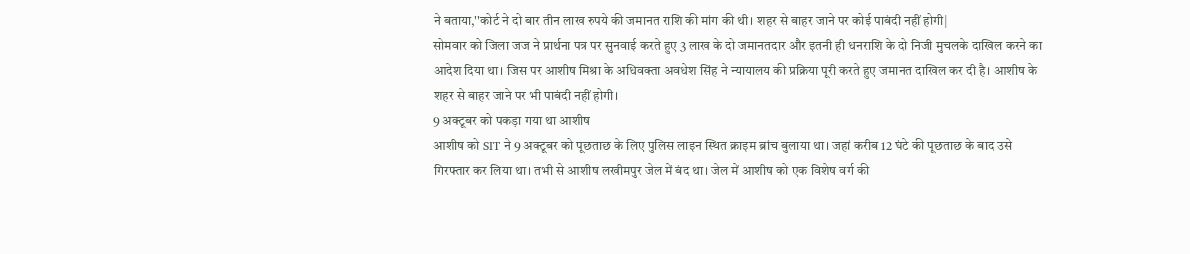ने बताया,''कोर्ट ने दो बार तीन लाख रुपये की जमानत राशि की मांग की थी। शहर से बाहर जाने पर कोई पाबंदी नहीं होगी|
सोमवार को जिला जज ने प्रार्थना पत्र पर सुनवाई करते हुए 3 लाख के दो जमानतदार और इतनी ही धनराशि के दो निजी मुचलके दाखिल करने का आदेश दिया था। जिस पर आशीष मिश्रा के अधिवक्ता अवधेश सिंह ने न्यायालय की प्रक्रिया पूरी करते हुए जमानत दाखिल कर दी है। आशीष के शहर से बाहर जाने पर भी पाबंदी नहीं होगी।
9 अक्टूबर को पकड़ा गया था आशीष
आशीष को SIT ने 9 अक्टूबर को पूछताछ के लिए पुलिस लाइन स्थित क्राइम ब्रांच बुलाया था। जहां करीब 12 घंटे की पूछताछ के बाद उसे गिरफ्तार कर लिया था। तभी से आशीष लखीमपुर जेल में बंद था। जेल में आशीष को एक विशेष वर्ग की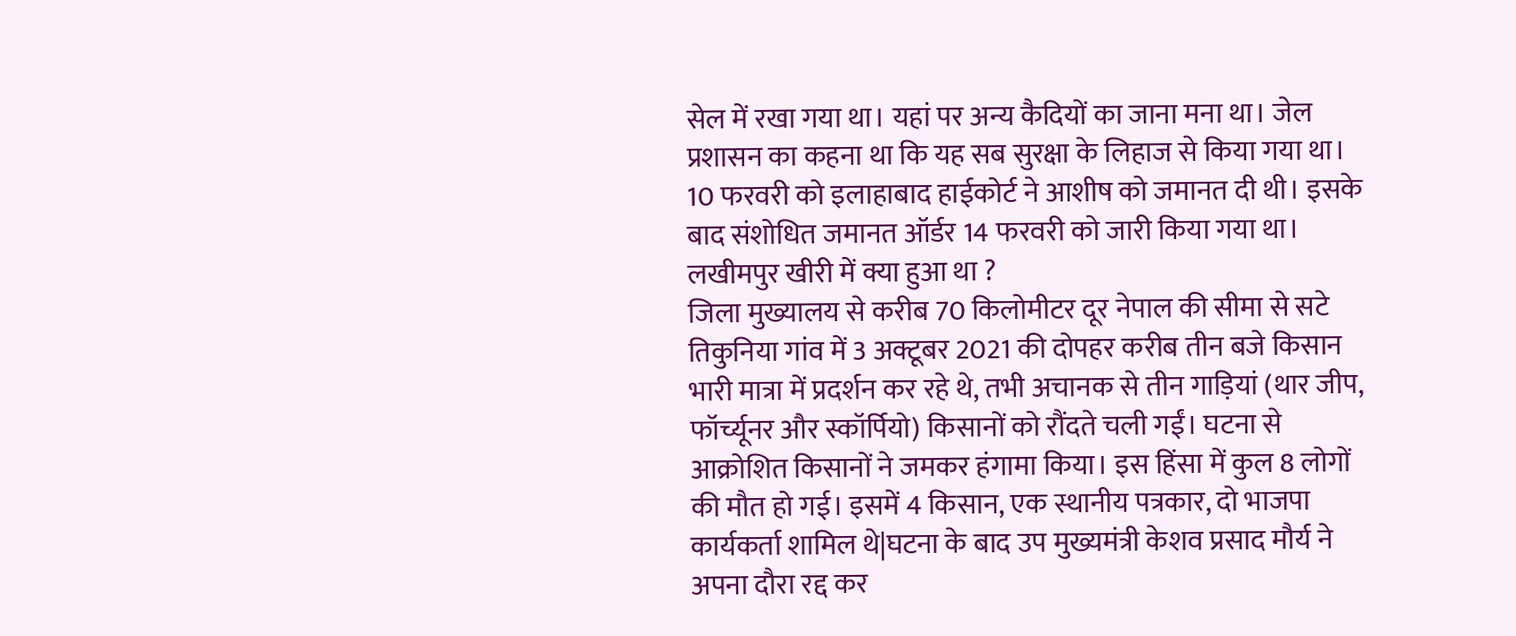सेल में रखा गया था। यहां पर अन्य कैदियों का जाना मना था। जेल प्रशासन का कहना था कि यह सब सुरक्षा के लिहाज से किया गया था। 10 फरवरी को इलाहाबाद हाईकोर्ट ने आशीष को जमानत दी थी। इसके बाद संशोधित जमानत ऑर्डर 14 फरवरी को जारी किया गया था।
लखीमपुर खीरी में क्या हुआ था ?
जिला मुख्यालय से करीब 70 किलोमीटर दूर नेपाल की सीमा से सटे तिकुनिया गांव में 3 अक्टूबर 2021 की दोपहर करीब तीन बजे किसान भारी मात्रा में प्रदर्शन कर रहे थे, तभी अचानक से तीन गाड़ियां (थार जीप, फॉर्च्यूनर और स्कॉर्पियो) किसानों को रौंदते चली गईं। घटना से आक्रोशित किसानों ने जमकर हंगामा किया। इस हिंसा में कुल 8 लोगों की मौत हो गई। इसमें 4 किसान, एक स्थानीय पत्रकार, दो भाजपा कार्यकर्ता शामिल थे|घटना के बाद उप मुख्यमंत्री केशव प्रसाद मौर्य ने अपना दौरा रद्द कर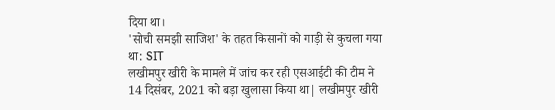दिया था।
'सोची समझी साजिश' के तहत किसानों को गाड़ी से कुचला गया था: SIT
लखीमपुर खीरी के मामले में जांच कर रही एसआईटी की टीम ने 14 दिसंबर, 2021 को बड़ा खुलासा किया था| लखीमपुर खीरी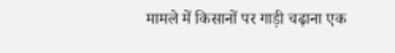मामले में किसानों पर गाड़ी चढ़ाना एक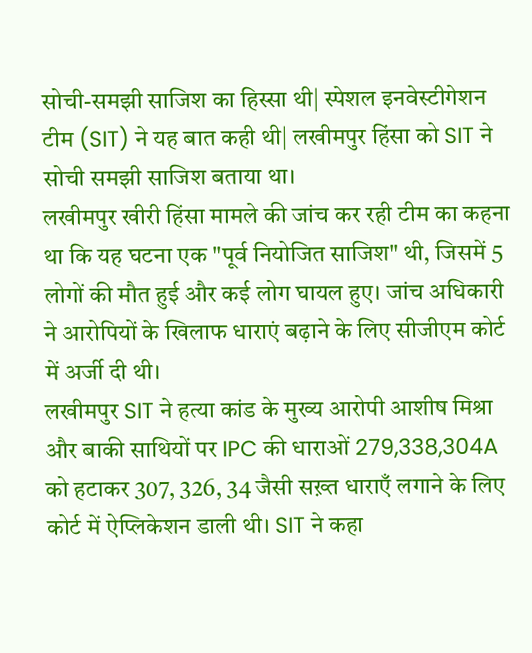सोची-समझी साजिश का हिस्सा थी| स्पेशल इनवेस्टीगेशन टीम (SIT) ने यह बात कही थी| लखीमपुर हिंसा को SIT ने सोची समझी साजिश बताया था।
लखीमपुर खीरी हिंसा मामले की जांच कर रही टीम का कहना था कि यह घटना एक "पूर्व नियोजित साजिश" थी, जिसमें 5 लोगों की मौत हुई और कई लोग घायल हुए। जांच अधिकारी ने आरोपियों के खिलाफ धाराएं बढ़ाने के लिए सीजीएम कोर्ट में अर्जी दी थी।
लखीमपुर SIT ने हत्या कांड के मुख्य आरोपी आशीष मिश्रा और बाकी साथियों पर IPC की धाराओं 279,338,304A को हटाकर 307, 326, 34 जैसी सख़्त धाराएँ लगाने के लिए कोर्ट में ऐप्लिकेशन डाली थी। SIT ने कहा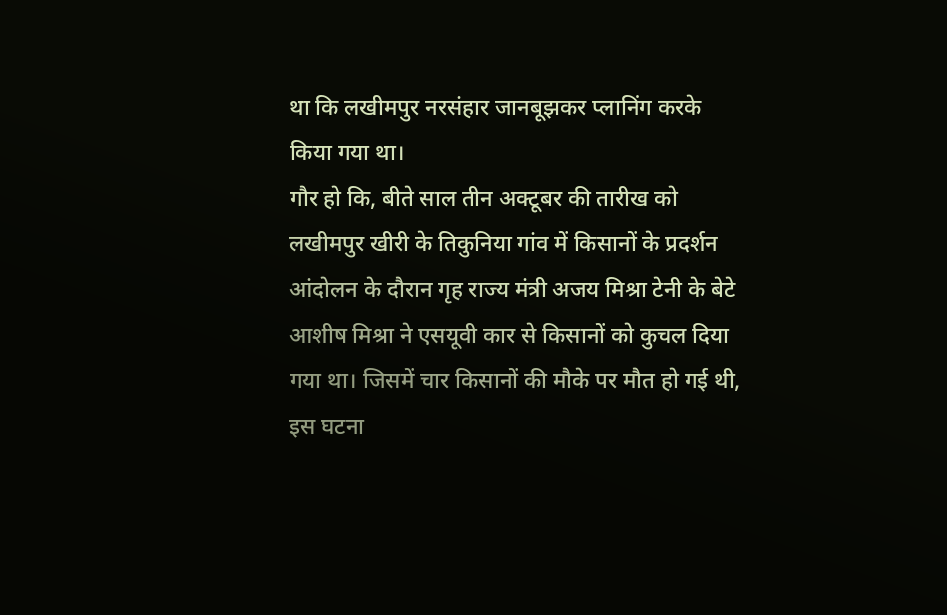था कि लखीमपुर नरसंहार जानबूझकर प्लानिंग करके किया गया था।
गौर हो कि, बीते साल तीन अक्टूबर की तारीख को लखीमपुर खीरी के तिकुनिया गांव में किसानों के प्रदर्शन आंदोलन के दौरान गृह राज्य मंत्री अजय मिश्रा टेनी के बेटे आशीष मिश्रा ने एसयूवी कार से किसानों को कुचल दिया गया था। जिसमें चार किसानों की मौके पर मौत हो गई थी, इस घटना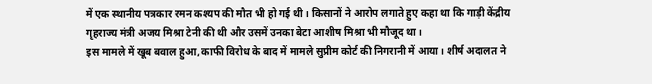में एक स्थानीय पत्रकार रमन कश्यप की मौत भी हो गई थी। किसानों ने आरोप लगाते हुए कहा था कि गाड़ी केंद्रीय गृहराज्य मंत्री अजय मिश्रा टेनी की थी और उसमें उनका बेटा आशीष मिश्रा भी मौजूद था।
इस मामले में खूब बवाल हुआ,काफी विरोध के बाद में मामले सुप्रीम कोर्ट की निगरानी में आया। शीर्ष अदालत ने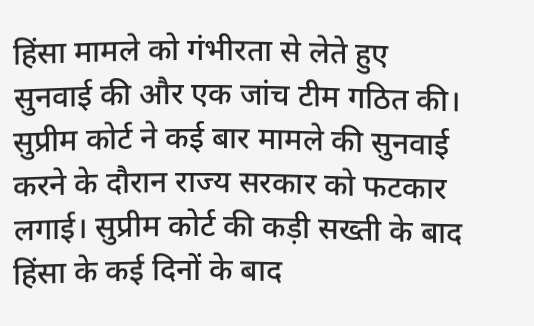हिंसा मामले को गंभीरता से लेते हुए सुनवाई की और एक जांच टीम गठित की। सुप्रीम कोर्ट ने कई बार मामले की सुनवाई करने के दौरान राज्य सरकार को फटकार लगाई। सुप्रीम कोर्ट की कड़ी सख्ती के बाद हिंसा के कई दिनों के बाद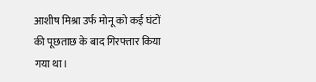आशीष मिश्रा उर्फ मोनू को कई घंटों की पूछताछ के बाद गिरफ्तार किया गया था।